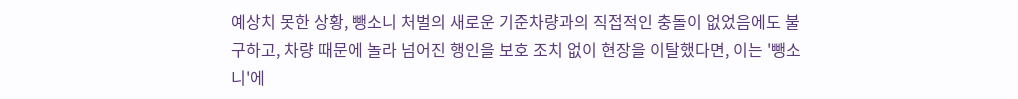예상치 못한 상황, 뺑소니 처벌의 새로운 기준차량과의 직접적인 충돌이 없었음에도 불구하고, 차량 때문에 놀라 넘어진 행인을 보호 조치 없이 현장을 이탈했다면, 이는 '뺑소니'에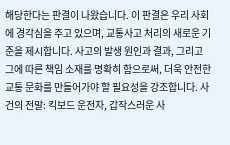해당한다는 판결이 나왔습니다. 이 판결은 우리 사회에 경각심을 주고 있으며, 교통사고 처리의 새로운 기준을 제시합니다. 사고의 발생 원인과 결과, 그리고 그에 따른 책임 소재를 명확히 함으로써, 더욱 안전한 교통 문화를 만들어가야 할 필요성을 강조합니다. 사건의 전말: 킥보드 운전자, 갑작스러운 사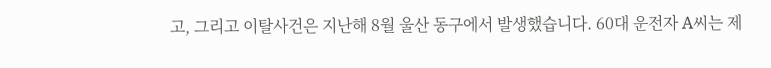고, 그리고 이탈사건은 지난해 8월 울산 동구에서 발생했습니다. 60대 운전자 A씨는 제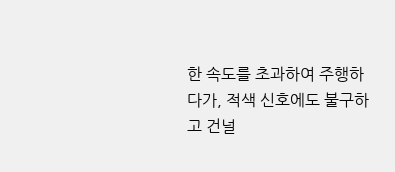한 속도를 초과하여 주행하다가, 적색 신호에도 불구하고 건널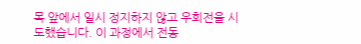목 앞에서 일시 정지하지 않고 우회전을 시도했습니다. 이 과정에서 전동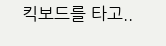킥보드를 타고..